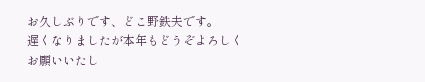お久しぶりです、どこ野鉄夫です。
遅くなりましたが本年もどうぞよろしくお願いいたし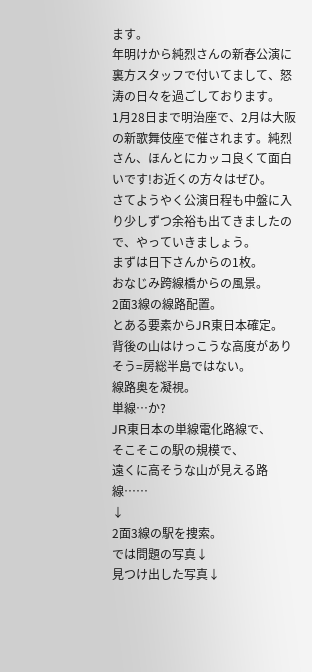ます。
年明けから純烈さんの新春公演に裏方スタッフで付いてまして、怒涛の日々を過ごしております。
1月28日まで明治座で、2月は大阪の新歌舞伎座で催されます。純烈さん、ほんとにカッコ良くて面白いです!お近くの方々はぜひ。
さてようやく公演日程も中盤に入り少しずつ余裕も出てきましたので、やっていきましょう。
まずは日下さんからの1枚。
おなじみ跨線橋からの風景。
2面3線の線路配置。
とある要素からJR東日本確定。
背後の山はけっこうな高度がありそう=房総半島ではない。
線路奥を凝視。
単線…か?
JR東日本の単線電化路線で、
そこそこの駅の規模で、
遠くに高そうな山が見える路線……
↓
2面3線の駅を捜索。
では問題の写真↓
見つけ出した写真↓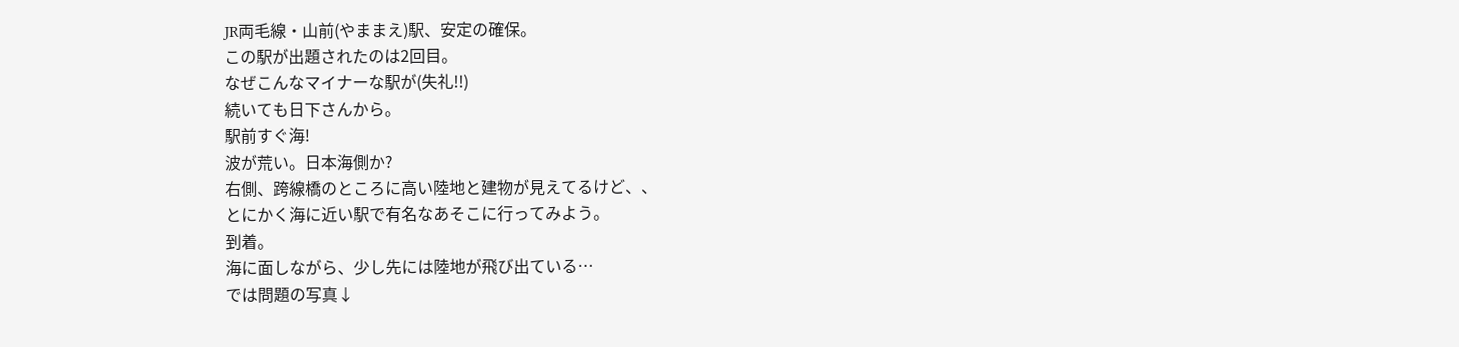JR両毛線・山前(やままえ)駅、安定の確保。
この駅が出題されたのは2回目。
なぜこんなマイナーな駅が(失礼!!)
続いても日下さんから。
駅前すぐ海!
波が荒い。日本海側か?
右側、跨線橋のところに高い陸地と建物が見えてるけど、、
とにかく海に近い駅で有名なあそこに行ってみよう。
到着。
海に面しながら、少し先には陸地が飛び出ている…
では問題の写真↓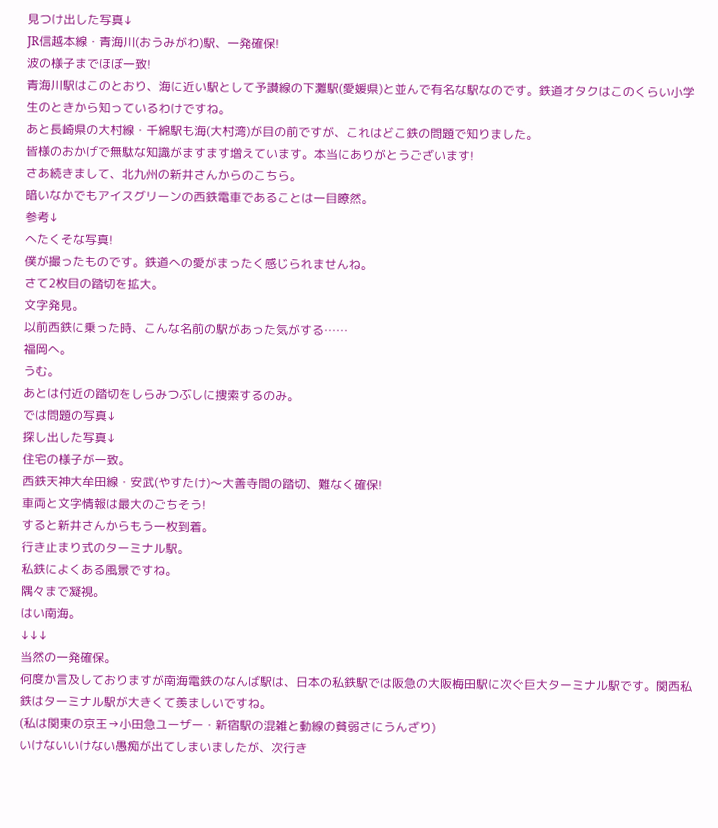見つけ出した写真↓
JR信越本線・青海川(おうみがわ)駅、一発確保!
波の様子までほぼ一致!
青海川駅はこのとおり、海に近い駅として予讃線の下灘駅(愛媛県)と並んで有名な駅なのです。鉄道オタクはこのくらい小学生のときから知っているわけですね。
あと長崎県の大村線・千綿駅も海(大村湾)が目の前ですが、これはどこ鉄の問題で知りました。
皆様のおかげで無駄な知識がますます増えています。本当にありがとうございます!
さあ続きまして、北九州の新井さんからのこちら。
暗いなかでもアイスグリーンの西鉄電車であることは一目瞭然。
参考↓
へたくそな写真!
僕が撮ったものです。鉄道への愛がまったく感じられませんね。
さて2枚目の踏切を拡大。
文字発見。
以前西鉄に乗った時、こんな名前の駅があった気がする……
福岡へ。
うむ。
あとは付近の踏切をしらみつぶしに捜索するのみ。
では問題の写真↓
探し出した写真↓
住宅の様子が一致。
西鉄天神大牟田線・安武(やすたけ)〜大善寺間の踏切、難なく確保!
車両と文字情報は最大のごちそう!
すると新井さんからもう一枚到着。
行き止まり式のターミナル駅。
私鉄によくある風景ですね。
隅々まで凝視。
はい南海。
↓↓↓
当然の一発確保。
何度か言及しておりますが南海電鉄のなんば駅は、日本の私鉄駅では阪急の大阪梅田駅に次ぐ巨大ターミナル駅です。関西私鉄はターミナル駅が大きくて羨ましいですね。
(私は関東の京王→小田急ユーザー・新宿駅の混雑と動線の貧弱さにうんざり)
いけないいけない愚痴が出てしまいましたが、次行き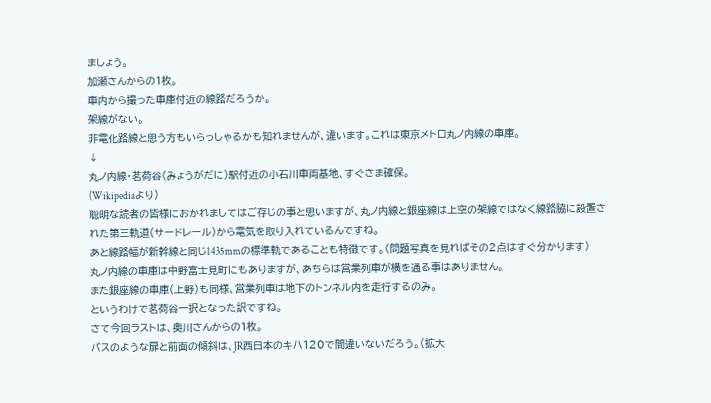ましょう。
加瀬さんからの1枚。
車内から撮った車庫付近の線路だろうか。
架線がない。
非電化路線と思う方もいらっしゃるかも知れませんが、違います。これは東京メトロ丸ノ内線の車庫。
↓
丸ノ内線・茗荷谷(みょうがだに)駅付近の小石川車両基地、すぐさま確保。
(Wikipediaより)
聡明な読者の皆様におかれましてはご存じの事と思いますが、丸ノ内線と銀座線は上空の架線ではなく線路脇に設置された第三軌道(サードレール)から電気を取り入れているんですね。
あと線路幅が新幹線と同じ1435mmの標準軌であることも特徴です。(問題写真を見ればその2点はすぐ分かります)
丸ノ内線の車庫は中野富士見町にもありますが、あちらは営業列車が横を通る事はありません。
また銀座線の車庫(上野)も同様、営業列車は地下のトンネル内を走行するのみ。
というわけで茗荷谷一択となった訳ですね。
さて今回ラストは、奥川さんからの1枚。
バスのような扉と前面の傾斜は、JR西日本のキハ120で間違いないだろう。(拡大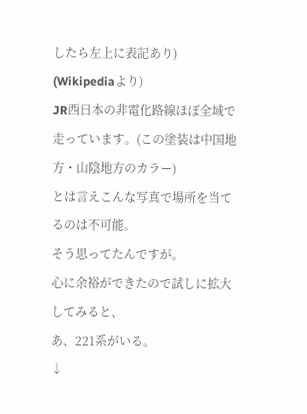したら左上に表記あり)
(Wikipediaより)
JR西日本の非電化路線ほぼ全域で走っています。(この塗装は中国地方・山陰地方のカラー)
とは言えこんな写真で場所を当てるのは不可能。
そう思ってたんですが。
心に余裕ができたので試しに拡大してみると、
あ、221系がいる。
↓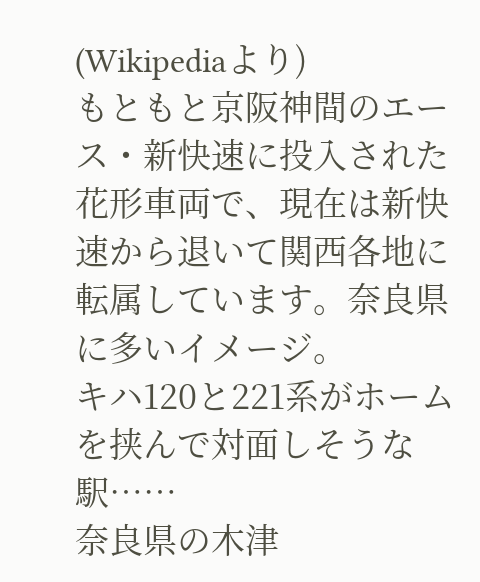(Wikipediaより)
もともと京阪神間のエース・新快速に投入された花形車両で、現在は新快速から退いて関西各地に転属しています。奈良県に多いイメージ。
キハ120と221系がホームを挟んで対面しそうな駅……
奈良県の木津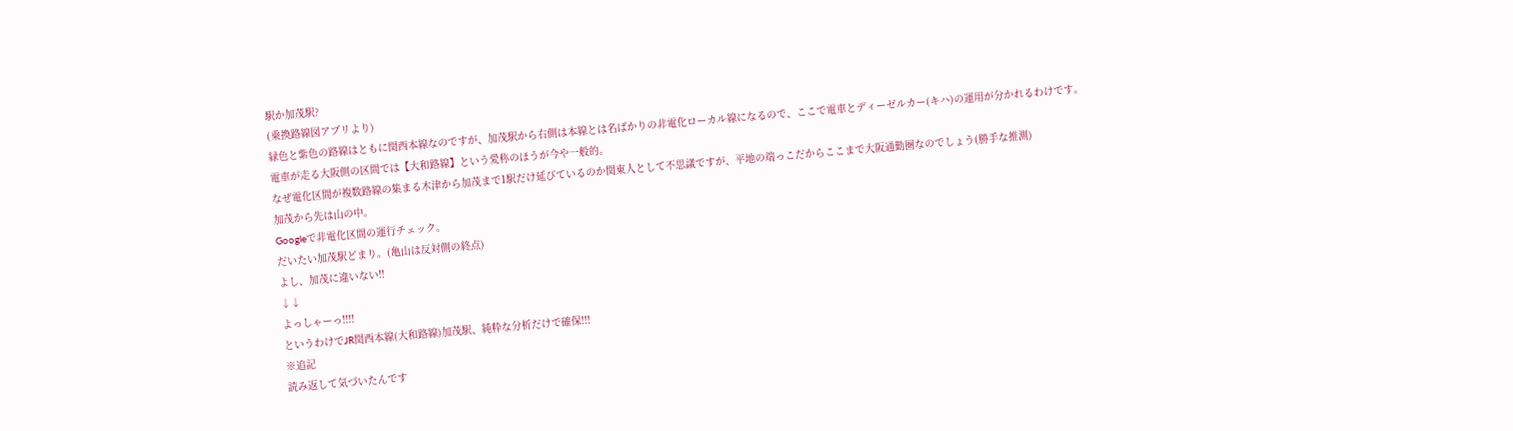駅か加茂駅?
(乗換路線図アプリより)
緑色と紫色の路線はともに関西本線なのですが、加茂駅から右側は本線とは名ばかりの非電化ローカル線になるので、ここで電車とディーゼルカー(キハ)の運用が分かれるわけです。
電車が走る大阪側の区間では【大和路線】という愛称のほうが今や一般的。
なぜ電化区間が複数路線の集まる木津から加茂まで1駅だけ延びているのか関東人として不思議ですが、平地の端っこだからここまで大阪通勤圏なのでしょう(勝手な推測)
加茂から先は山の中。
Googleで非電化区間の運行チェック。
だいたい加茂駅どまり。(亀山は反対側の終点)
よし、加茂に違いない!!
↓↓
よっしゃーっ!!!!
というわけでJR関西本線(大和路線)加茂駅、純粋な分析だけで確保!!!
※追記
読み返して気づいたんです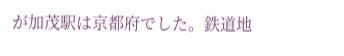が加茂駅は京都府でした。鉄道地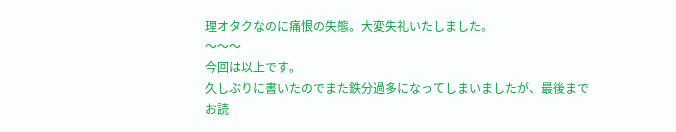理オタクなのに痛恨の失態。大変失礼いたしました。
〜〜〜
今回は以上です。
久しぶりに書いたのでまた鉄分過多になってしまいましたが、最後までお読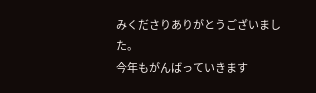みくださりありがとうございました。
今年もがんばっていきます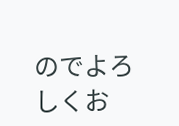のでよろしくお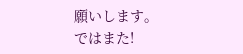願いします。
ではまた!